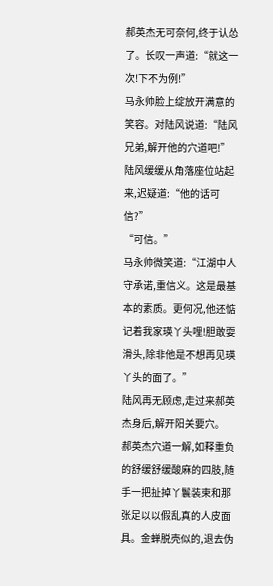郝英杰无可奈何,终于认怂了。长叹一声道:“就这一次!下不为例!”
马永帅脸上绽放开满意的笑容。对陆风说道:“陆风兄弟,解开他的穴道吧!”
陆风缓缓从角落座位站起来,迟疑道:“他的话可信?”
“可信。”
马永帅微笑道:“江湖中人守承诺,重信义。这是最基本的素质。更何况,他还惦记着我家瑛丫头哩!胆敢耍滑头,除非他是不想再见瑛丫头的面了。”
陆风再无顾虑,走过来郝英杰身后,解开阳关要穴。
郝英杰穴道一解,如释重负的舒缓舒缓酸麻的四肢,随手一把扯掉丫鬟装束和那张足以以假乱真的人皮面具。金蝉脱壳似的,退去伪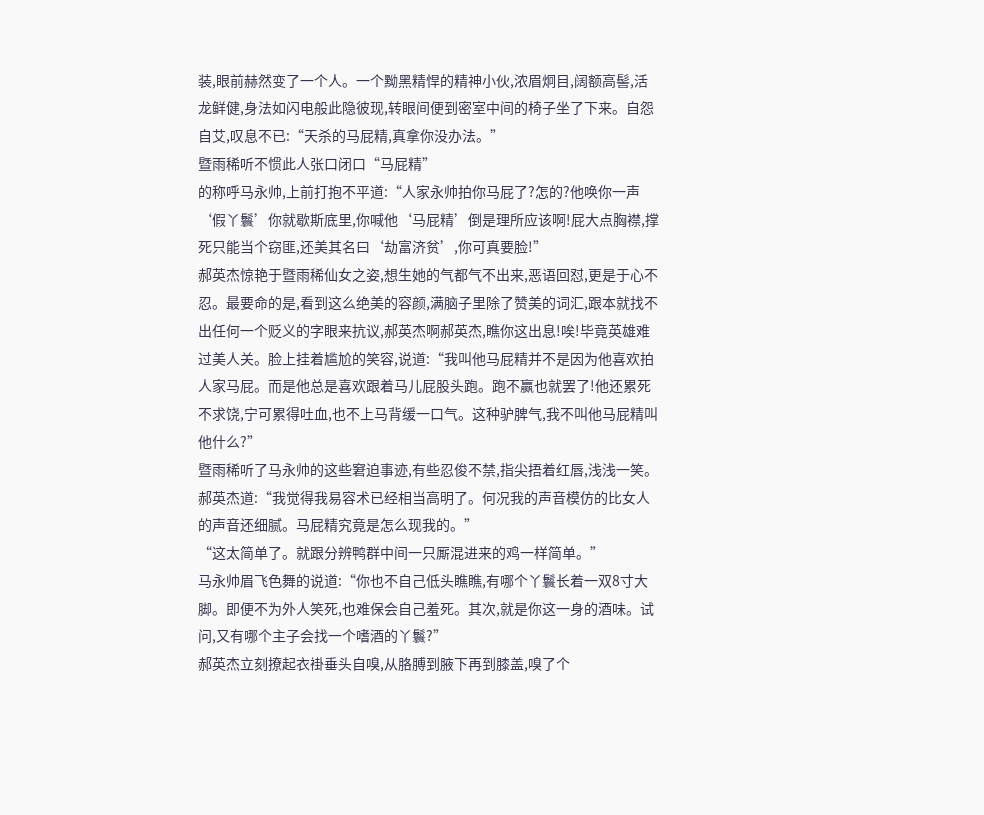装,眼前赫然变了一个人。一个黝黑精悍的精神小伙,浓眉炯目,阔额高髻,活龙鲜健,身法如闪电般此隐彼现,转眼间便到密室中间的椅子坐了下来。自怨自艾,叹息不已:“天杀的马屁精,真拿你没办法。”
暨雨稀听不惯此人张口闭口“马屁精”
的称呼马永帅,上前打抱不平道:“人家永帅拍你马屁了?怎的?他唤你一声‘假丫鬟’你就歇斯底里,你喊他‘马屁精’倒是理所应该啊!屁大点胸襟,撑死只能当个窃匪,还美其名曰‘劫富济贫’,你可真要脸!”
郝英杰惊艳于暨雨稀仙女之姿,想生她的气都气不出来,恶语回怼,更是于心不忍。最要命的是,看到这么绝美的容颜,满脑子里除了赞美的词汇,跟本就找不出任何一个贬义的字眼来抗议,郝英杰啊郝英杰,瞧你这出息!唉!毕竟英雄难过美人关。脸上挂着尴尬的笑容,说道:“我叫他马屁精并不是因为他喜欢拍人家马屁。而是他总是喜欢跟着马儿屁股头跑。跑不赢也就罢了!他还累死不求饶,宁可累得吐血,也不上马背缓一口气。这种驴脾气,我不叫他马屁精叫他什么?”
暨雨稀听了马永帅的这些窘迫事迹,有些忍俊不禁,指尖捂着红唇,浅浅一笑。
郝英杰道:“我觉得我易容术已经相当高明了。何况我的声音模仿的比女人的声音还细腻。马屁精究竟是怎么现我的。”
“这太简单了。就跟分辨鸭群中间一只厮混进来的鸡一样简单。”
马永帅眉飞色舞的说道:“你也不自己低头瞧瞧,有哪个丫鬟长着一双8寸大脚。即便不为外人笑死,也难保会自己羞死。其次,就是你这一身的酒味。试问,又有哪个主子会找一个嗜酒的丫鬟?”
郝英杰立刻撩起衣褂垂头自嗅,从胳膊到腋下再到膝盖,嗅了个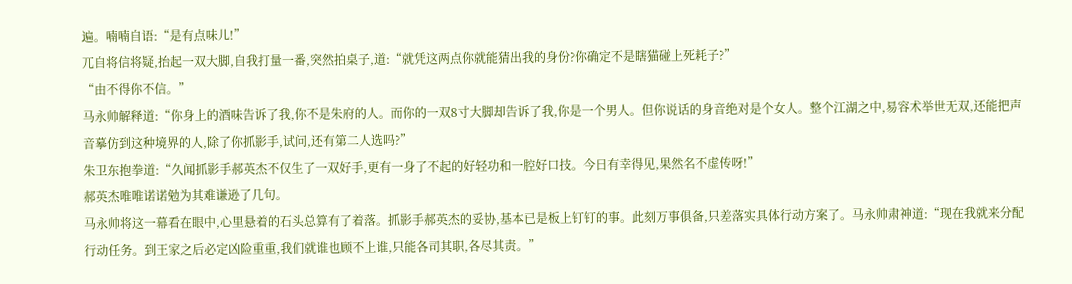遍。喃喃自语:“是有点味儿!”
兀自将信将疑,抬起一双大脚,自我打量一番,突然拍桌子,道:“就凭这两点你就能猜出我的身份?你确定不是瞎猫碰上死耗子?”
“由不得你不信。”
马永帅解释道:“你身上的酒味告诉了我,你不是朱府的人。而你的一双8寸大脚却告诉了我,你是一个男人。但你说话的身音绝对是个女人。整个江湖之中,易容术举世无双,还能把声音摹仿到这种境界的人,除了你抓影手,试问,还有第二人选吗?”
朱卫东抱拳道:“久闻抓影手郝英杰不仅生了一双好手,更有一身了不起的好轻功和一腔好口技。今日有幸得见,果然名不虚传呀!”
郝英杰唯唯诺诺勉为其难谦逊了几句。
马永帅将这一幕看在眼中,心里悬着的石头总算有了着落。抓影手郝英杰的妥协,基本已是板上钉钉的事。此刻万事俱备,只差落实具体行动方案了。马永帅肃神道:“现在我就来分配行动任务。到王家之后必定凶险重重,我们就谁也顾不上谁,只能各司其职,各尽其责。”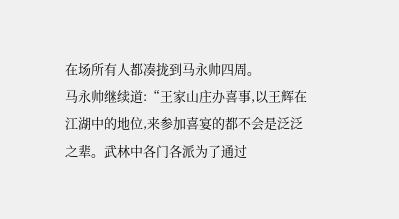在场所有人都凑拢到马永帅四周。
马永帅继续道:“王家山庄办喜事,以王辉在江湖中的地位,来参加喜宴的都不会是泛泛之辈。武林中各门各派为了通过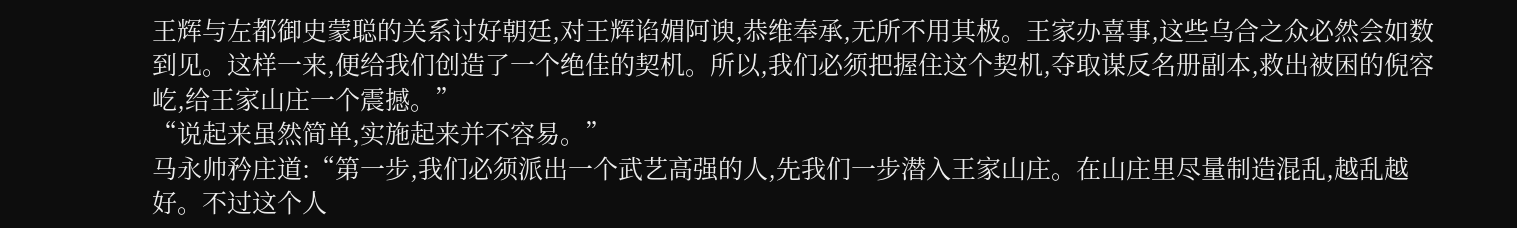王辉与左都御史蒙聪的关系讨好朝廷,对王辉谄媚阿谀,恭维奉承,无所不用其极。王家办喜事,这些乌合之众必然会如数到见。这样一来,便给我们创造了一个绝佳的契机。所以,我们必须把握住这个契机,夺取谋反名册副本,救出被困的倪容屹,给王家山庄一个震撼。”
“说起来虽然简单,实施起来并不容易。”
马永帅矜庄道:“第一步,我们必须派出一个武艺高强的人,先我们一步潜入王家山庄。在山庄里尽量制造混乱,越乱越好。不过这个人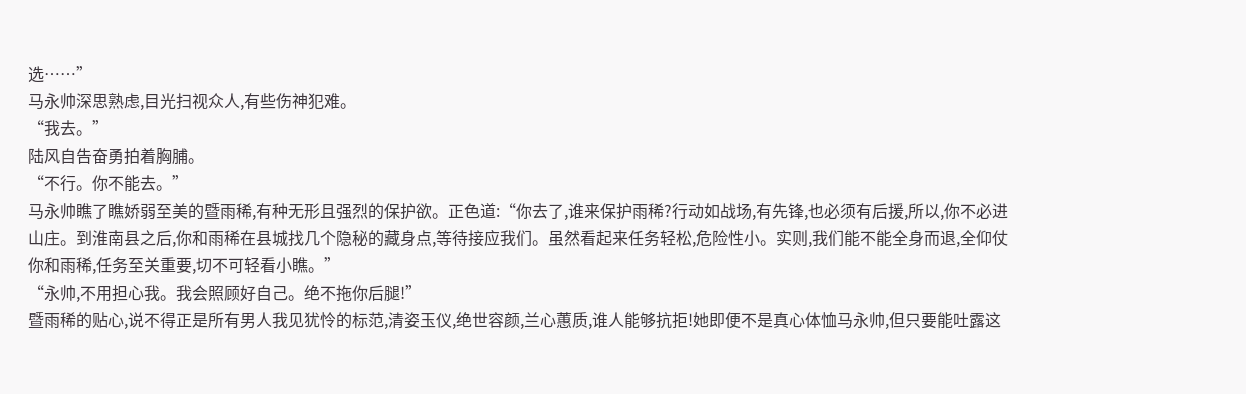选……”
马永帅深思熟虑,目光扫视众人,有些伤神犯难。
“我去。”
陆风自告奋勇拍着胸脯。
“不行。你不能去。”
马永帅瞧了瞧娇弱至美的暨雨稀,有种无形且强烈的保护欲。正色道:“你去了,谁来保护雨稀?行动如战场,有先锋,也必须有后援,所以,你不必进山庄。到淮南县之后,你和雨稀在县城找几个隐秘的藏身点,等待接应我们。虽然看起来任务轻松,危险性小。实则,我们能不能全身而退,全仰仗你和雨稀,任务至关重要,切不可轻看小瞧。”
“永帅,不用担心我。我会照顾好自己。绝不拖你后腿!”
暨雨稀的贴心,说不得正是所有男人我见犹怜的标范,清姿玉仪,绝世容颜,兰心蕙质,谁人能够抗拒!她即便不是真心体恤马永帅,但只要能吐露这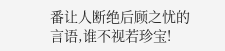番让人断绝后顾之忧的言语,谁不视若珍宝!